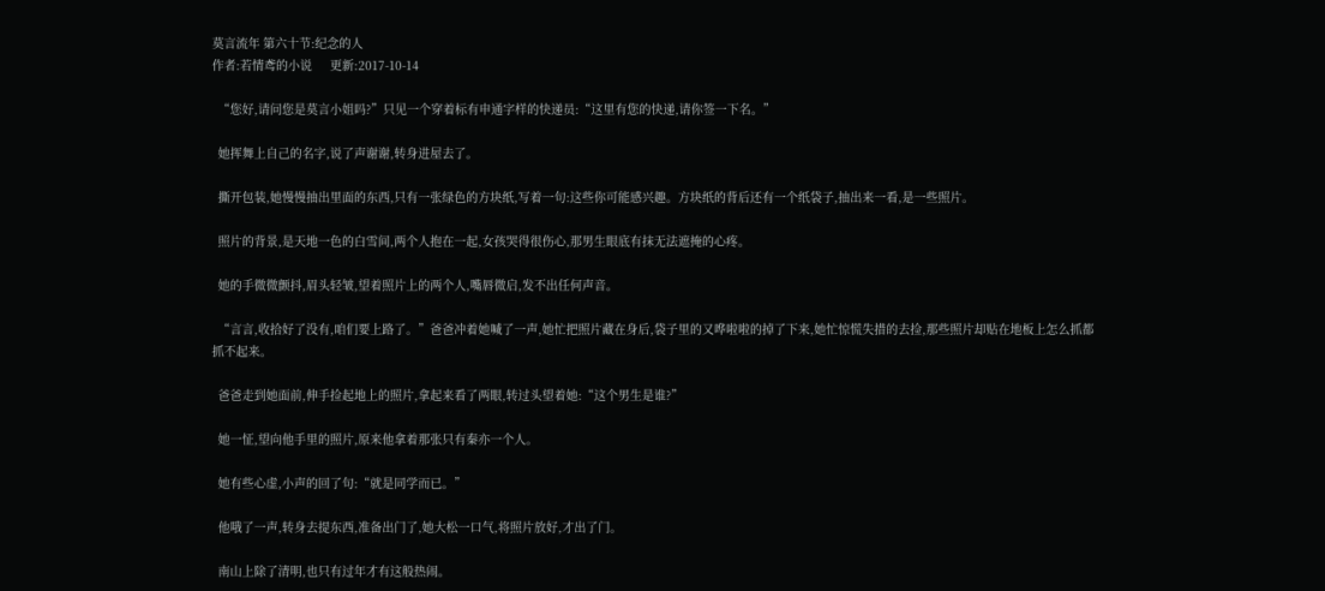莫言流年 第六十节:纪念的人
作者:若情鸢的小说      更新:2017-10-14

  “您好,请问您是莫言小姐吗?”只见一个穿着标有申通字样的快递员:“这里有您的快递,请你签一下名。”

  她挥舞上自己的名字,说了声谢谢,转身进屋去了。

  撕开包装,她慢慢抽出里面的东西,只有一张绿色的方块纸,写着一句:这些你可能感兴趣。方块纸的背后还有一个纸袋子,抽出来一看,是一些照片。

  照片的背景,是天地一色的白雪间,两个人抱在一起,女孩哭得很伤心,那男生眼底有抹无法遮掩的心疼。

  她的手微微颤抖,眉头轻皱,望着照片上的两个人,嘴唇微启,发不出任何声音。

  “言言,收拾好了没有,咱们要上路了。”爸爸冲着她喊了一声,她忙把照片藏在身后,袋子里的又哗啦啦的掉了下来,她忙惊慌失措的去捡,那些照片却贴在地板上怎么抓都抓不起来。

  爸爸走到她面前,伸手捡起地上的照片,拿起来看了两眼,转过头望着她:“这个男生是谁?”

  她一怔,望向他手里的照片,原来他拿着那张只有秦亦一个人。

  她有些心虚,小声的回了句:“就是同学而已。”

  他哦了一声,转身去提东西,准备出门了,她大松一口气,将照片放好,才出了门。

  南山上除了清明,也只有过年才有这般热闹。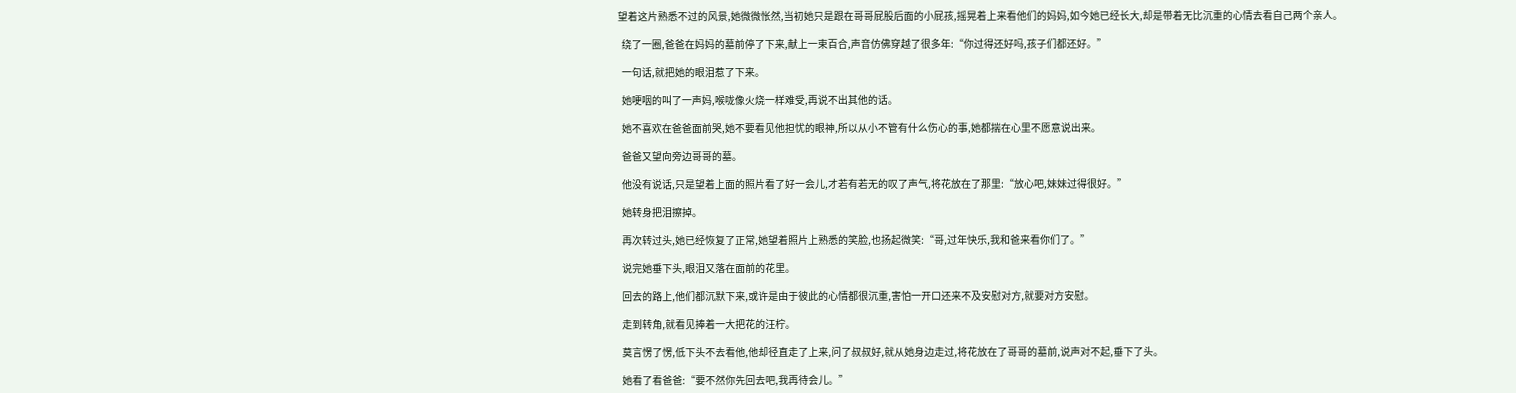望着这片熟悉不过的风景,她微微怅然,当初她只是跟在哥哥屁股后面的小屁孩,摇晃着上来看他们的妈妈,如今她已经长大,却是带着无比沉重的心情去看自己两个亲人。

  绕了一圈,爸爸在妈妈的墓前停了下来,献上一束百合,声音仿佛穿越了很多年:“你过得还好吗,孩子们都还好。”

  一句话,就把她的眼泪惹了下来。

  她哽咽的叫了一声妈,喉咙像火烧一样难受,再说不出其他的话。

  她不喜欢在爸爸面前哭,她不要看见他担忧的眼神,所以从小不管有什么伤心的事,她都揣在心里不愿意说出来。

  爸爸又望向旁边哥哥的墓。

  他没有说话,只是望着上面的照片看了好一会儿,才若有若无的叹了声气,将花放在了那里:“放心吧,妹妹过得很好。”

  她转身把泪擦掉。

  再次转过头,她已经恢复了正常,她望着照片上熟悉的笑脸,也扬起微笑:“哥,过年快乐,我和爸来看你们了。”

  说完她垂下头,眼泪又落在面前的花里。

  回去的路上,他们都沉默下来,或许是由于彼此的心情都很沉重,害怕一开口还来不及安慰对方,就要对方安慰。

  走到转角,就看见捧着一大把花的汪柠。

  莫言愣了愣,低下头不去看他,他却径直走了上来,问了叔叔好,就从她身边走过,将花放在了哥哥的墓前,说声对不起,垂下了头。

  她看了看爸爸:“要不然你先回去吧,我再待会儿。”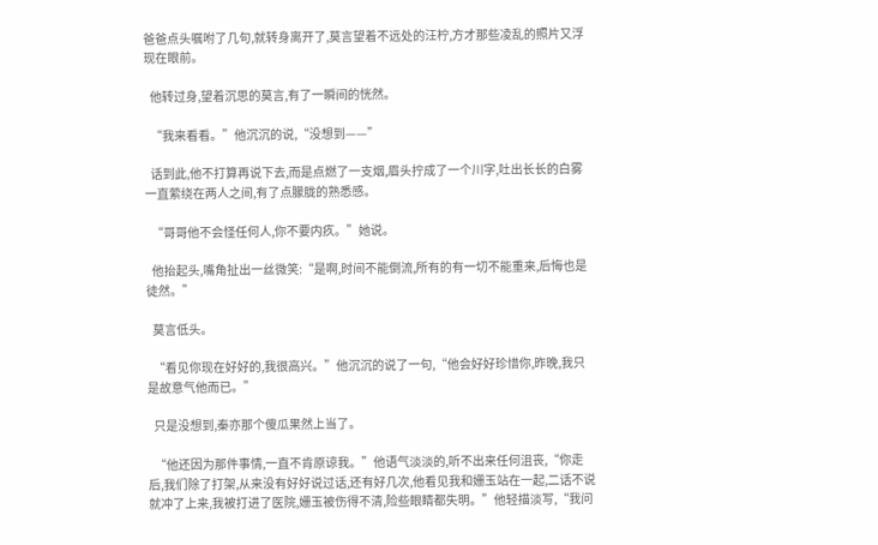爸爸点头嘱咐了几句,就转身离开了,莫言望着不远处的汪柠,方才那些凌乱的照片又浮现在眼前。

  他转过身,望着沉思的莫言,有了一瞬间的恍然。

  “我来看看。”他沉沉的说,“没想到——”

  话到此,他不打算再说下去,而是点燃了一支烟,眉头拧成了一个川字,吐出长长的白雾一直萦绕在两人之间,有了点朦胧的熟悉感。

  “哥哥他不会怪任何人,你不要内疚。”她说。

  他抬起头,嘴角扯出一丝微笑:“是啊,时间不能倒流,所有的有一切不能重来,后悔也是徒然。”

  莫言低头。

  “看见你现在好好的,我很高兴。”他沉沉的说了一句,“他会好好珍惜你,昨晚,我只是故意气他而已。”

  只是没想到,秦亦那个傻瓜果然上当了。

  “他还因为那件事情,一直不肯原谅我。”他语气淡淡的,听不出来任何沮丧,“你走后,我们除了打架,从来没有好好说过话,还有好几次,他看见我和姗玉站在一起,二话不说就冲了上来,我被打进了医院,姗玉被伤得不清,险些眼睛都失明。”他轻描淡写,“我问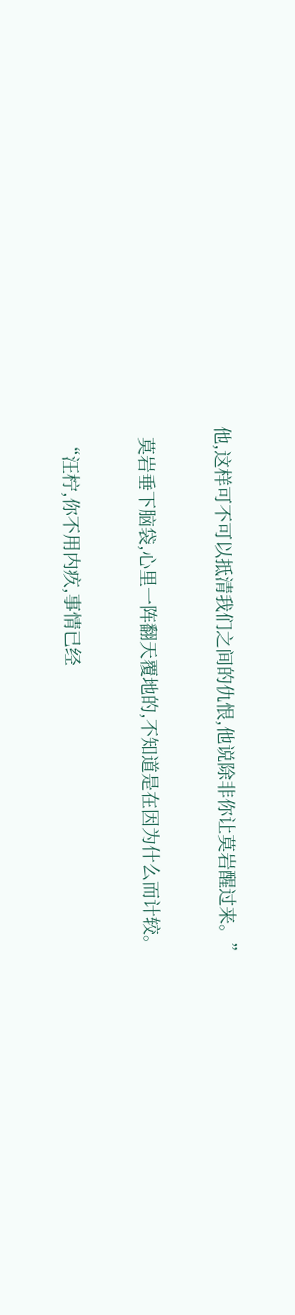他,这样可不可以抵清我们之间的仇恨,他说除非你让莫岩醒过来。”

  莫岩垂下脑袋,心里一阵翻天覆地的,不知道是在因为什么而计较。

  “汪柠,你不用内疚,事情已经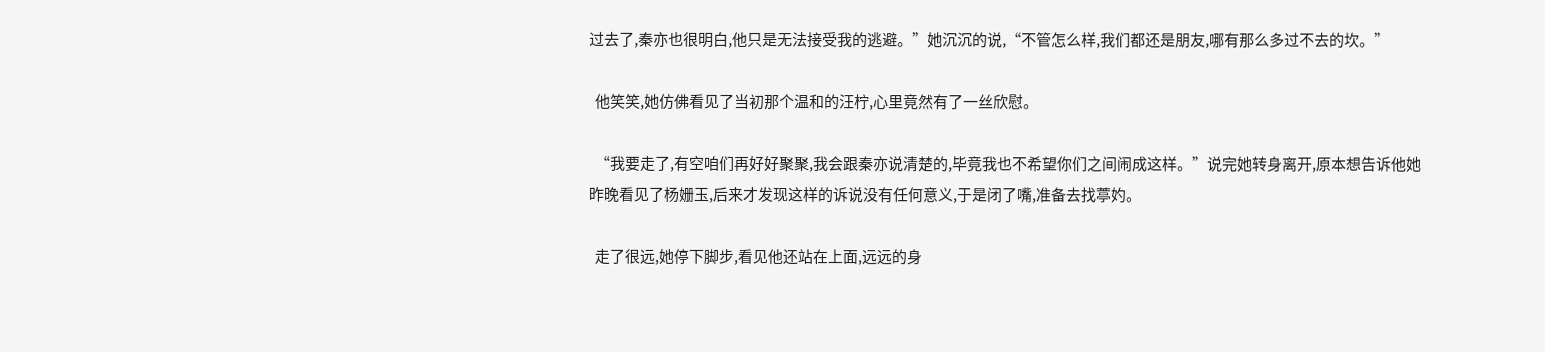过去了,秦亦也很明白,他只是无法接受我的逃避。”她沉沉的说,“不管怎么样,我们都还是朋友,哪有那么多过不去的坎。”

  他笑笑,她仿佛看见了当初那个温和的汪柠,心里竟然有了一丝欣慰。

  “我要走了,有空咱们再好好聚聚,我会跟秦亦说清楚的,毕竟我也不希望你们之间闹成这样。”说完她转身离开,原本想告诉他她昨晚看见了杨姗玉,后来才发现这样的诉说没有任何意义,于是闭了嘴,准备去找葶妁。

  走了很远,她停下脚步,看见他还站在上面,远远的身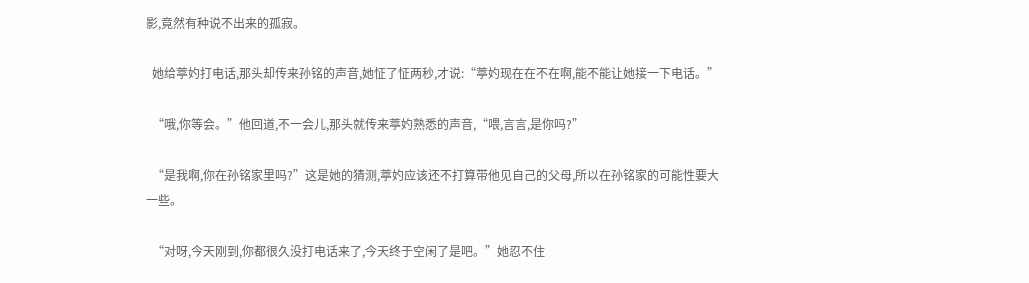影,竟然有种说不出来的孤寂。

  她给葶妁打电话,那头却传来孙铭的声音,她怔了怔两秒,才说:“葶妁现在在不在啊,能不能让她接一下电话。”

  “哦,你等会。”他回道,不一会儿,那头就传来葶妁熟悉的声音,“喂,言言,是你吗?”

  “是我啊,你在孙铭家里吗?”这是她的猜测,葶妁应该还不打算带他见自己的父母,所以在孙铭家的可能性要大一些。

  “对呀,今天刚到,你都很久没打电话来了,今天终于空闲了是吧。”她忍不住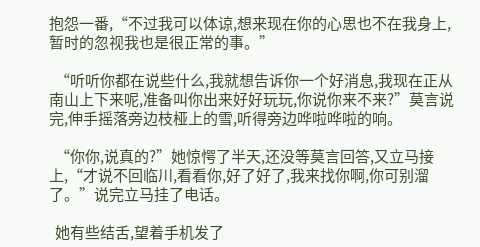抱怨一番,“不过我可以体谅,想来现在你的心思也不在我身上,暂时的忽视我也是很正常的事。”

  “听听你都在说些什么,我就想告诉你一个好消息,我现在正从南山上下来呢,准备叫你出来好好玩玩,你说你来不来?”莫言说完,伸手摇落旁边枝桠上的雪,听得旁边哗啦哗啦的响。

  “你你,说真的?”她惊愕了半天,还没等莫言回答,又立马接上,“才说不回临川,看看你,好了好了,我来找你啊,你可别溜了。”说完立马挂了电话。

  她有些结舌,望着手机发了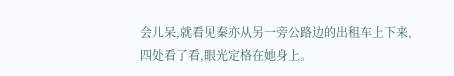会儿呆,就看见秦亦从另一旁公路边的出租车上下来,四处看了看,眼光定格在她身上。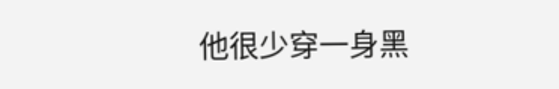他很少穿一身黑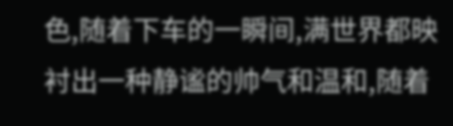色,随着下车的一瞬间,满世界都映衬出一种静谧的帅气和温和,随着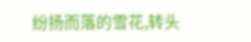纷扬而落的雪花,转头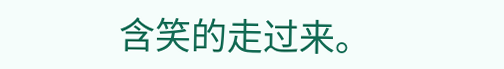含笑的走过来。